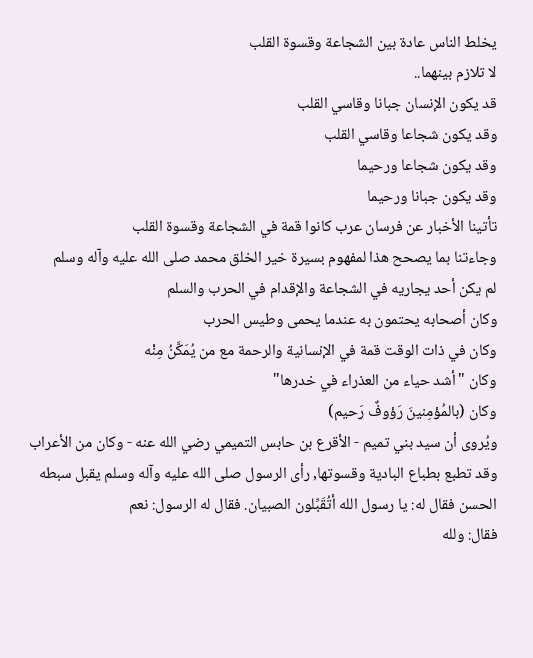يخلط الناس عادة بين الشجاعة وقسوة القلب
لا تلازم بينهما..
قد يكون الإنسان جبانا وقاسي القلب
وقد يكون شجاعا وقاسي القلب
وقد يكون شجاعا ورحيما
وقد يكون جبانا ورحيما
تأتينا الأخبار عن فرسان عرب كانوا قمة في الشجاعة وقسوة القلب
وجاءتنا بما يصحح هذا لمفهوم بسيرة خير الخلق محمد صلى الله عليه وآله وسلم
لم يكن أحد يجاريه في الشجاعة والإقدام في الحرب والسلم
وكان أصحابه يحتمون به عندما يحمى وطيس الحرب
وكان في ذات الوقت قمة في الإنسانية والرحمة مع من يُمَكَّنُ مِنْه
وكان "أشد حياء من العذراء في خدرها"
وكان (بالمُؤمِنينَ رَؤوفٌ رَحيم)
ويُروى أن سيد بني تميم - الأقرع بن حابس التميمي رضي الله عنه - وكان من الأعراب وقد تطبع بطباع البادية وقسوتها, رأى الرسول صلى الله عليه وآله وسلم يقبل سبطه الحسن فقال له: يا رسول الله أتُقَبِّلون الصبيان. فقال له الرسول: نعم
فقال: ولله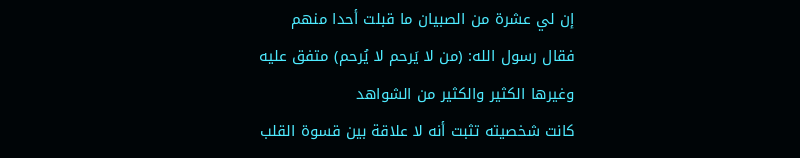إن لي عشرة من الصبيان ما قبلت أحدا منهم
فقال رسول الله: (من لا يَرحم لا يُرحم) متفق عليه
وغيرها الكثير والكثير من الشواهد
كانت شخصيته تثبت أنه لا علاقة بين قسوة القلب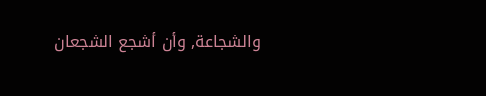والشجاعة, وأن أشجع الشجعان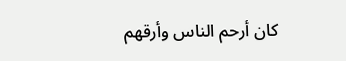كان أرحم الناس وأرقهم